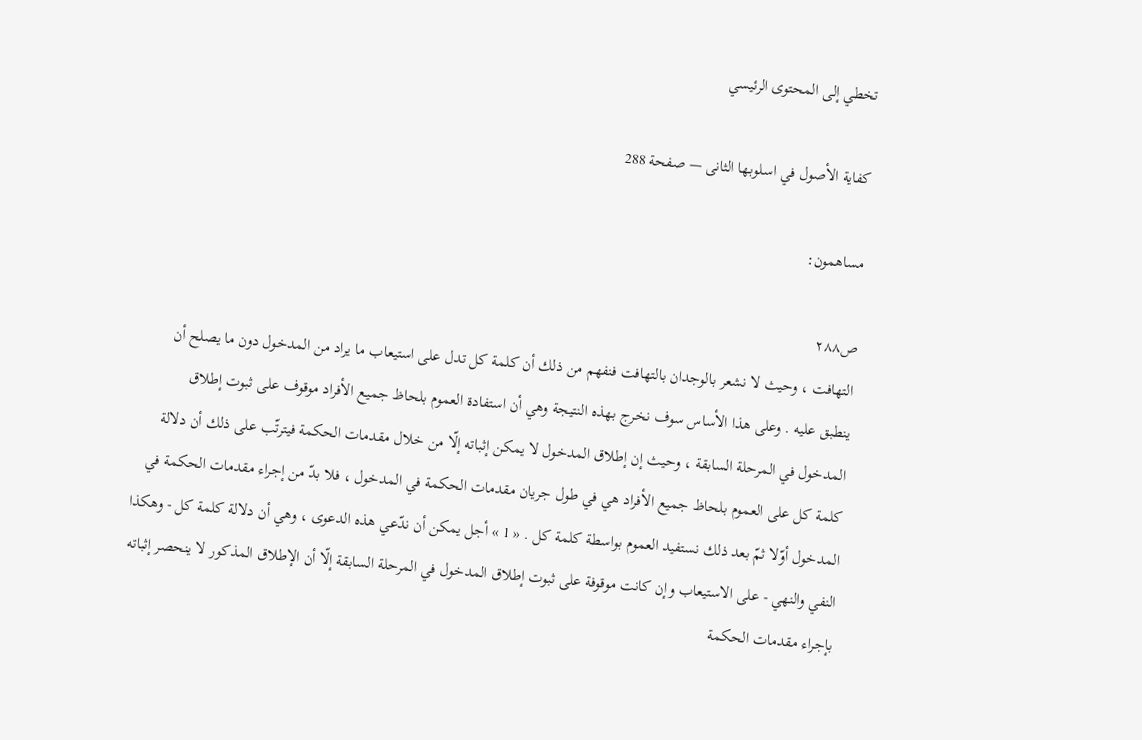تخطي إلى المحتوى الرئيسي

كفاية الأصول في اسلوبها الثانى — صفحة 288

مساهمون:

ص٢٨٨
التهافت ، وحيث لا نشعر بالوجدان بالتهافت فنفهم من ذلك أن كلمة كل تدل على استيعاب ما يراد من المدخول دون ما يصلح أن ينطبق عليه . وعلى هذا الأساس سوف نخرج بهذه النتيجة وهي أن استفادة العموم بلحاظ جميع الأفراد موقوف على ثبوت إطلاق المدخول في المرحلة السابقة ، وحيث إن إطلاق المدخول لا يمكن إثباته إلّا من خلال مقدمات الحكمة فيترتّب على ذلك أن دلالة كلمة كل على العموم بلحاظ جميع الأفراد هي في طول جريان مقدمات الحكمة في المدخول ، فلا بدّ من إجراء مقدمات الحكمة في المدخول أوّلا ثمّ بعد ذلك نستفيد العموم بواسطة كلمة كل . « 1 » أجل يمكن أن ندّعي هذه الدعوى ، وهي أن دلالة كلمة كل - وهكذا النفي والنهي - على الاستيعاب وإن كانت موقوفة على ثبوت إطلاق المدخول في المرحلة السابقة إلّا أن الإطلاق المذكور لا ينحصر إثباته بإجراء مقدمات الحكمة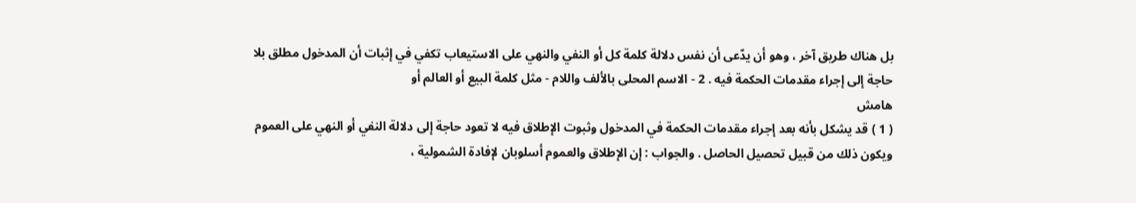بل هناك طريق آخر ، وهو أن يدّعى أن نفس دلالة كلمة كل أو النفي والنهي على الاستيعاب تكفي في إثبات أن المدخول مطلق بلا حاجة إلى إجراء مقدمات الحكمة فيه . 2 - الاسم المحلى بالألف واللام - مثل كلمة البيع أو العالم أو
هامش
( 1 ) قد يشكل بأنه بعد إجراء مقدمات الحكمة في المدخول وثبوت الإطلاق فيه لا تعود حاجة إلى دلالة النفي أو النهي على العموم ويكون ذلك من قبيل تحصيل الحاصل . والجواب : إن الإطلاق والعموم أسلوبان لإفادة الشمولية ،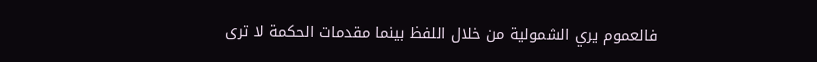فالعموم يري الشمولية من خلال اللفظ بينما مقدمات الحكمة لا ترى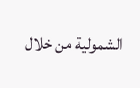الشمولية من خلال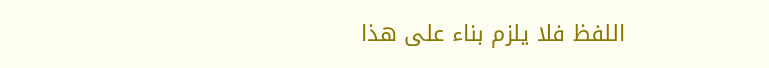اللفظ فلا يلزم بناء على هذا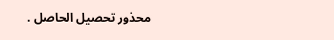محذور تحصيل الحاصل .